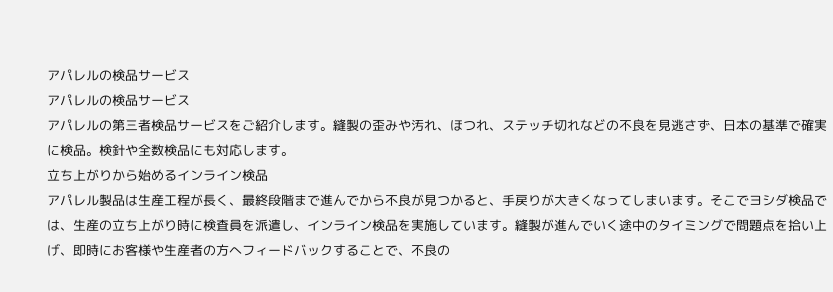アパレルの検品サービス
アパレルの検品サービス
アパレルの第三者検品サービスをご紹介します。縫製の歪みや汚れ、ほつれ、ステッチ切れなどの不良を見逃さず、日本の基準で確実に検品。検針や全数検品にも対応します。
立ち上がりから始めるインライン検品
アパレル製品は生産工程が長く、最終段階まで進んでから不良が見つかると、手戻りが大きくなってしまいます。そこでヨシダ検品では、生産の立ち上がり時に検査員を派遣し、インライン検品を実施しています。縫製が進んでいく途中のタイミングで問題点を拾い上げ、即時にお客様や生産者の方へフィードバックすることで、不良の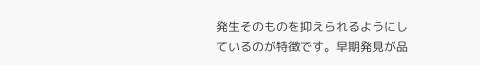発生そのものを抑えられるようにしているのが特徴です。早期発見が品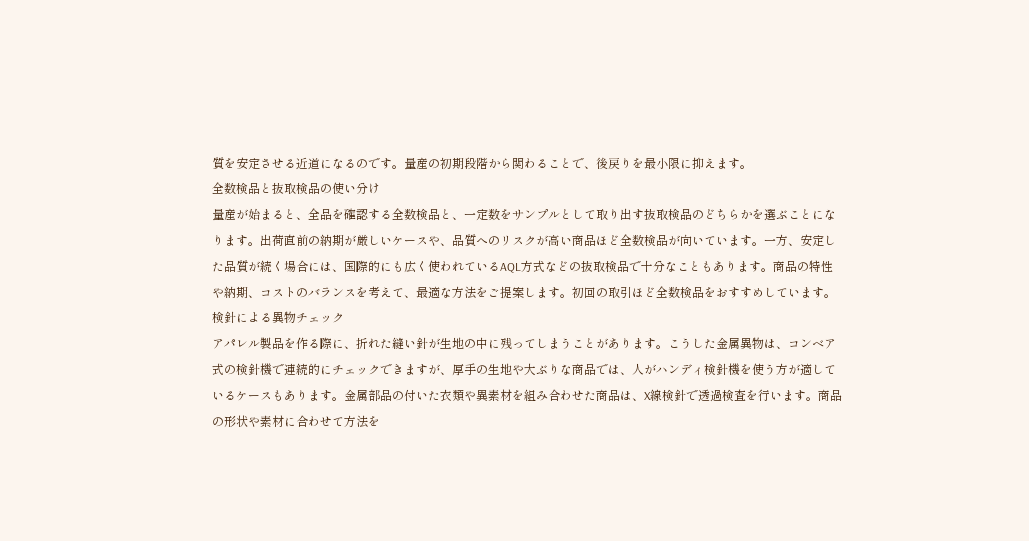質を安定させる近道になるのです。量産の初期段階から関わることで、後戻りを最小限に抑えます。
全数検品と抜取検品の使い分け
量産が始まると、全品を確認する全数検品と、一定数をサンプルとして取り出す抜取検品のどちらかを選ぶことになります。出荷直前の納期が厳しいケースや、品質へのリスクが高い商品ほど全数検品が向いています。一方、安定した品質が続く場合には、国際的にも広く使われているAQL方式などの抜取検品で十分なこともあります。商品の特性や納期、コストのバランスを考えて、最適な方法をご提案します。初回の取引ほど全数検品をおすすめしています。
検針による異物チェック
アパレル製品を作る際に、折れた縫い針が生地の中に残ってしまうことがあります。こうした金属異物は、コンベア式の検針機で連続的にチェックできますが、厚手の生地や大ぶりな商品では、人がハンディ検針機を使う方が適しているケースもあります。金属部品の付いた衣類や異素材を組み合わせた商品は、X線検針で透過検査を行います。商品の形状や素材に合わせて方法を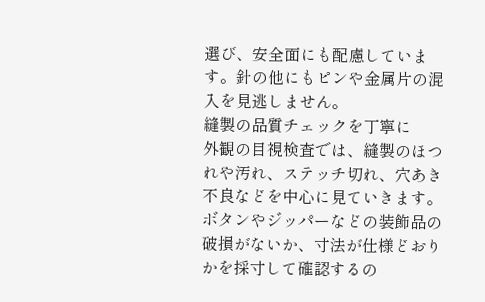選び、安全面にも配慮しています。針の他にもピンや金属片の混入を見逃しません。
縫製の品質チェックを丁寧に
外観の目視検査では、縫製のほつれや汚れ、ステッチ切れ、穴あき不良などを中心に見ていきます。ボタンやジッパーなどの装飾品の破損がないか、寸法が仕様どおりかを採寸して確認するの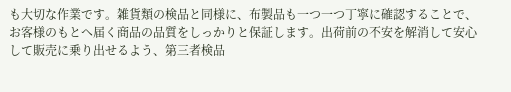も大切な作業です。雑貨類の検品と同様に、布製品も一つ一つ丁寧に確認することで、お客様のもとへ届く商品の品質をしっかりと保証します。出荷前の不安を解消して安心して販売に乗り出せるよう、第三者検品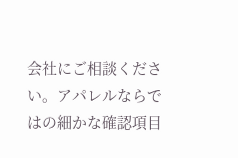会社にご相談ください。アパレルならではの細かな確認項目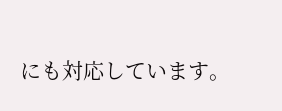にも対応しています。